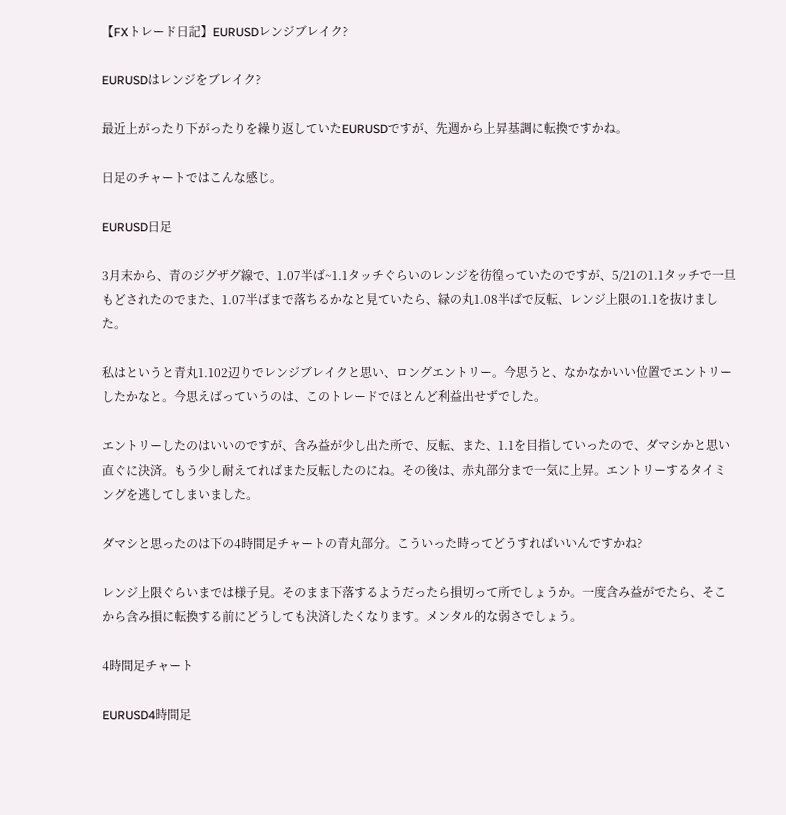【FXトレード日記】EURUSDレンジブレイク?

EURUSDはレンジをブレイク?

最近上がったり下がったりを繰り返していたEURUSDですが、先週から上昇基調に転換ですかね。

日足のチャートではこんな感じ。

EURUSD日足

3月末から、青のジグザグ線で、1.07半ば~1.1タッチぐらいのレンジを彷徨っていたのですが、5/21の1.1タッチで一旦もどされたのでまた、1.07半ばまで落ちるかなと見ていたら、緑の丸1.08半ばで反転、レンジ上限の1.1を抜けました。

私はというと青丸1.102辺りでレンジブレイクと思い、ロングエントリー。今思うと、なかなかいい位置でエントリーしたかなと。今思えばっていうのは、このトレードでほとんど利益出せずでした。

エントリーしたのはいいのですが、含み益が少し出た所で、反転、また、1.1を目指していったので、ダマシかと思い直ぐに決済。もう少し耐えてればまた反転したのにね。その後は、赤丸部分まで一気に上昇。エントリーするタイミングを逃してしまいました。

ダマシと思ったのは下の4時間足チャートの青丸部分。こういった時ってどうすればいいんですかね?

レンジ上限ぐらいまでは様子見。そのまま下落するようだったら損切って所でしょうか。一度含み益がでたら、そこから含み損に転換する前にどうしても決済したくなります。メンタル的な弱さでしょう。

4時間足チャート

EURUSD4時間足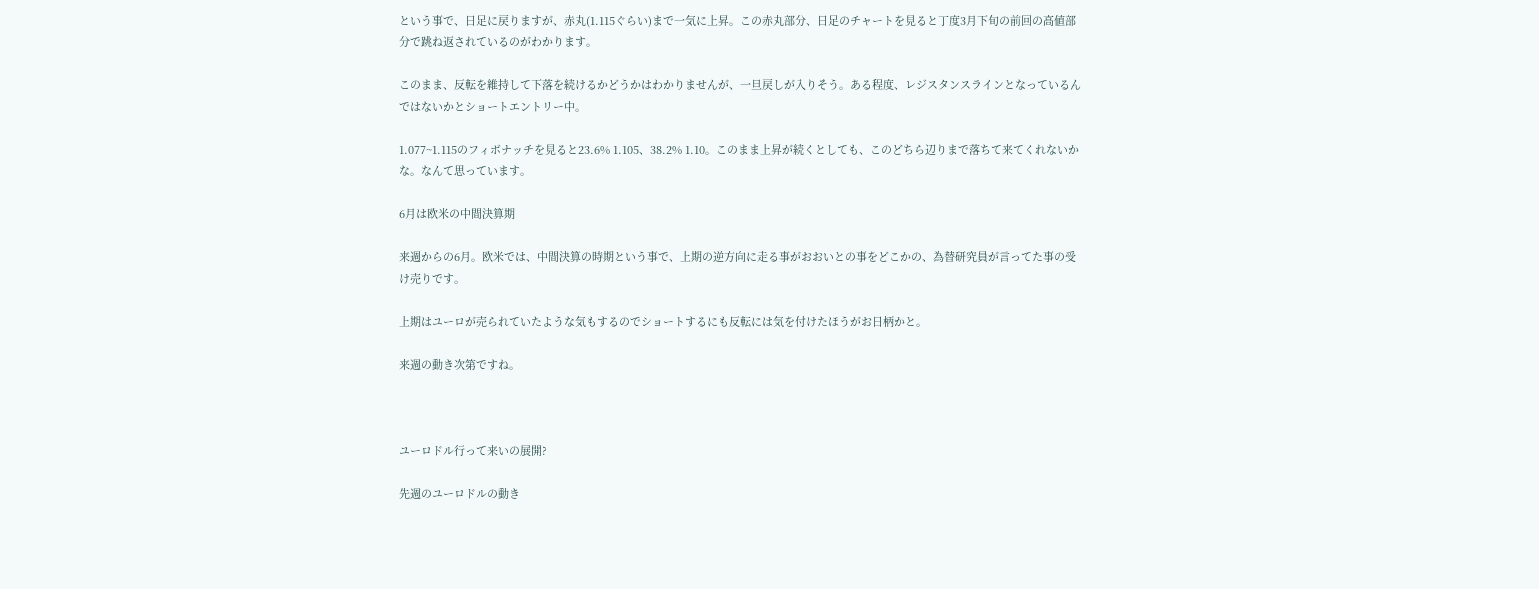という事で、日足に戻りますが、赤丸(1.115ぐらい)まで一気に上昇。この赤丸部分、日足のチャートを見ると丁度3月下旬の前回の高値部分で跳ね返されているのがわかります。

このまま、反転を維持して下落を続けるかどうかはわかりませんが、一旦戻しが入りそう。ある程度、レジスタンスラインとなっているんではないかとショートエントリー中。

1.077~1.115のフィボナッチを見ると23.6% 1.105、38.2% 1.10。このまま上昇が続くとしても、このどちら辺りまで落ちて来てくれないかな。なんて思っています。

6月は欧米の中間決算期

来週からの6月。欧米では、中間決算の時期という事で、上期の逆方向に走る事がおおいとの事をどこかの、為替研究員が言ってた事の受け売りです。

上期はユーロが売られていたような気もするのでショートするにも反転には気を付けたほうがお日柄かと。

来週の動き次第ですね。



ユーロドル行って来いの展開?

先週のユーロドルの動き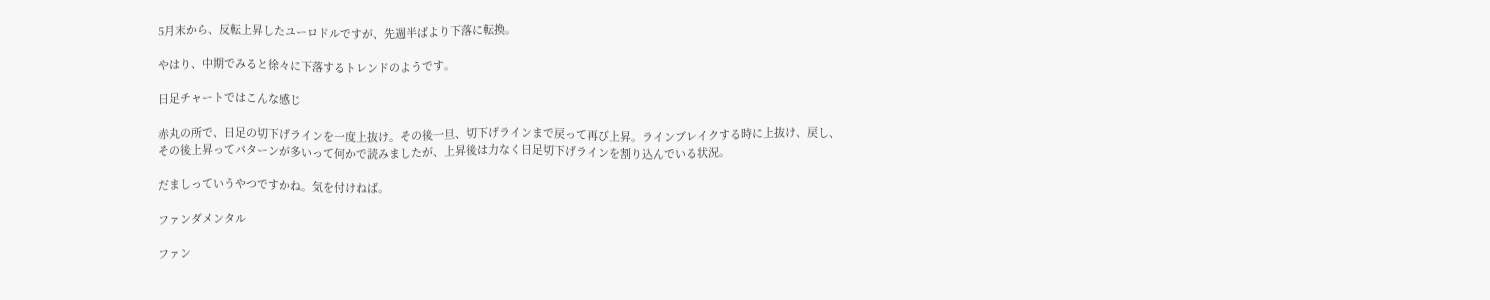5月末から、反転上昇したユーロドルですが、先週半ばより下落に転換。

やはり、中期でみると徐々に下落するトレンドのようです。

日足チャートではこんな感じ

赤丸の所で、日足の切下げラインを一度上抜け。その後一旦、切下げラインまで戻って再び上昇。ラインブレイクする時に上抜け、戻し、その後上昇ってパターンが多いって何かで読みましたが、上昇後は力なく日足切下げラインを割り込んでいる状況。

だましっていうやつですかね。気を付けねば。

ファンダメンタル

ファン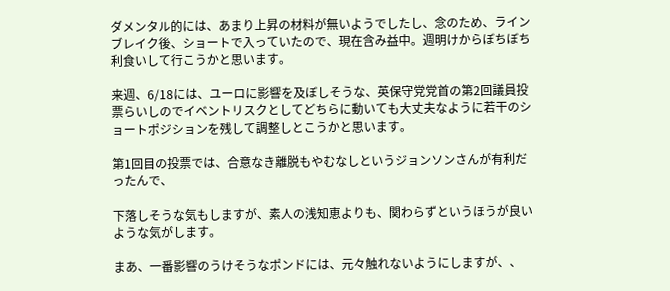ダメンタル的には、あまり上昇の材料が無いようでしたし、念のため、ラインブレイク後、ショートで入っていたので、現在含み益中。週明けからぼちぼち利食いして行こうかと思います。

来週、6/18には、ユーロに影響を及ぼしそうな、英保守党党首の第2回議員投票らいしのでイベントリスクとしてどちらに動いても大丈夫なように若干のショートポジションを残して調整しとこうかと思います。

第1回目の投票では、合意なき離脱もやむなしというジョンソンさんが有利だったんで、

下落しそうな気もしますが、素人の浅知恵よりも、関わらずというほうが良いような気がします。

まあ、一番影響のうけそうなポンドには、元々触れないようにしますが、、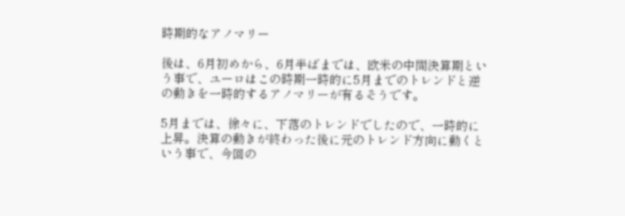時期的なアノマリー

後は、6月初めから、6月半ばまでは、欧米の中間決算期という事で、ユーロはこの時期一時的に5月までのトレンドと逆の動きを一時的するアノマリーが有るそうです。

5月までは、徐々に、下落のトレンドでしたので、一時的に上昇。決算の動きが終わった後に元のトレンド方向に動くという事で、今回の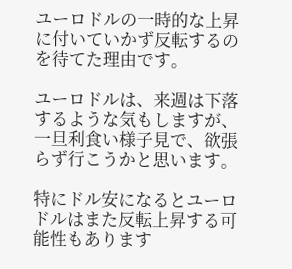ユーロドルの一時的な上昇に付いていかず反転するのを待てた理由です。

ユーロドルは、来週は下落するような気もしますが、一旦利食い様子見で、欲張らず行こうかと思います。

特にドル安になるとユーロドルはまた反転上昇する可能性もあります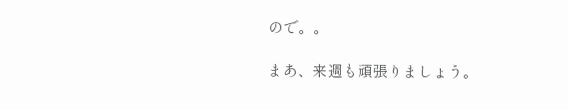ので。。

まあ、来週も頑張りましょう。